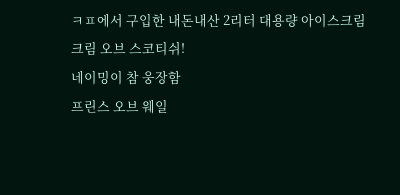ㅋㅍ에서 구입한 내돈내산 2리터 대용량 아이스크림
크림 오브 스코티쉬!
네이밍이 참 웅장함
프린스 오브 웨일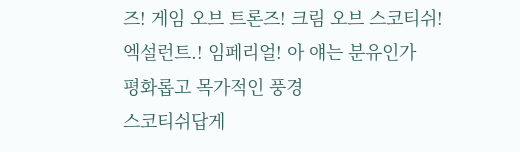즈! 게임 오브 트론즈! 크림 오브 스코티쉬! 엑설런트.! 임페리얼! 아 얘는 분유인가
평화롭고 목가적인 풍경
스코티쉬답게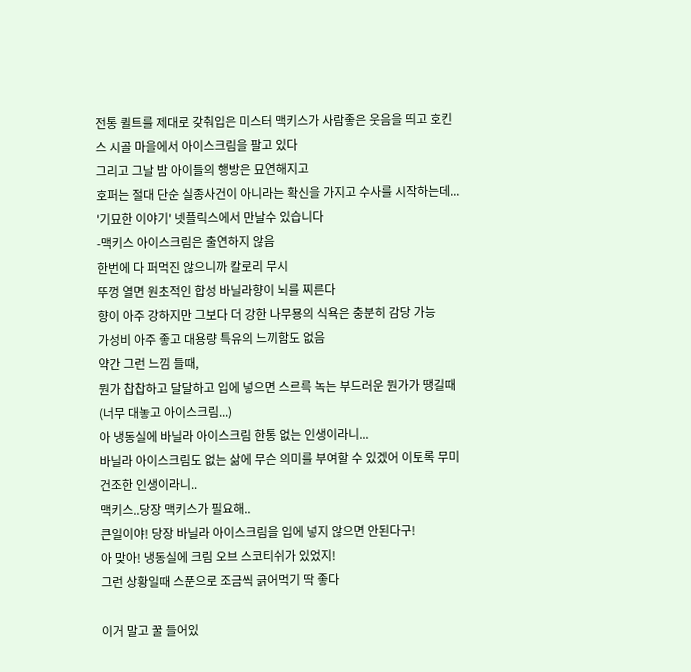전통 퀼트를 제대로 갖춰입은 미스터 맥키스가 사람좋은 웃음을 띄고 호킨스 시골 마을에서 아이스크림을 팔고 있다
그리고 그날 밤 아이들의 행방은 묘연해지고
호퍼는 절대 단순 실종사건이 아니라는 확신을 가지고 수사를 시작하는데...
'기묘한 이야기' 넷플릭스에서 만날수 있습니다
-맥키스 아이스크림은 출연하지 않음
한번에 다 퍼먹진 않으니까 칼로리 무시
뚜껑 열면 원초적인 합성 바닐라향이 뇌를 찌른다
향이 아주 강하지만 그보다 더 강한 나무묭의 식욕은 충분히 감당 가능
가성비 아주 좋고 대용량 특유의 느끼함도 없음
약간 그런 느낌 들때,
뭔가 찹찹하고 달달하고 입에 넣으면 스르륵 녹는 부드러운 뭔가가 땡길때 (너무 대놓고 아이스크림...)
아 냉동실에 바닐라 아이스크림 한통 없는 인생이라니...
바닐라 아이스크림도 없는 삶에 무슨 의미를 부여할 수 있겠어 이토록 무미건조한 인생이라니..
맥키스..당장 맥키스가 필요해..
큰일이야! 당장 바닐라 아이스크림을 입에 넣지 않으면 안된다구!
아 맞아! 냉동실에 크림 오브 스코티쉬가 있었지!
그런 상황일때 스푼으로 조금씩 긁어먹기 딱 좋다

이거 말고 꿀 들어있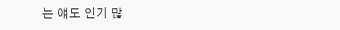는 얘도 인기 많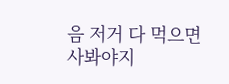음 저거 다 먹으면 사봐야지